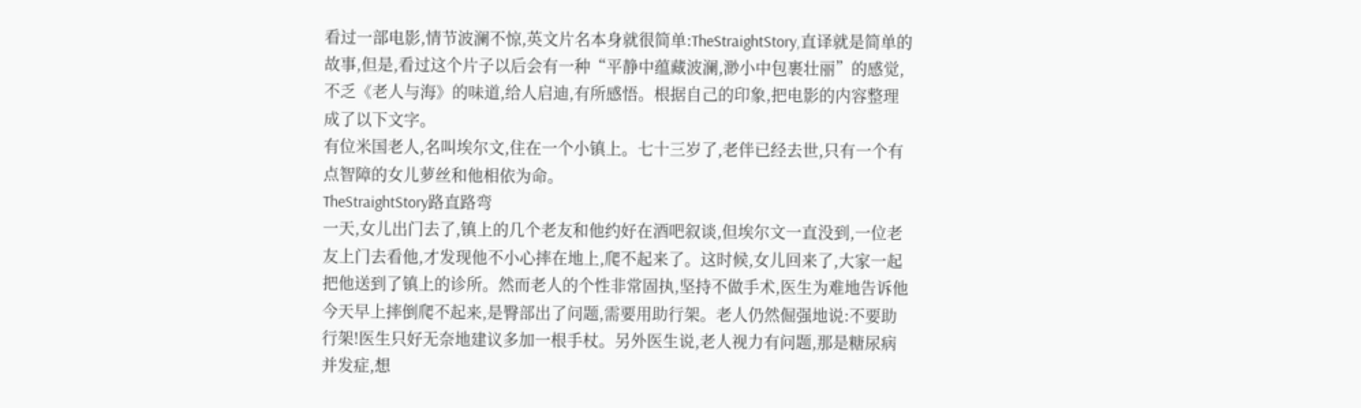看过一部电影,情节波澜不惊,英文片名本身就很简单:TheStraightStory,直译就是简单的故事,但是,看过这个片子以后会有一种“平静中蕴藏波澜,渺小中包裹壮丽”的感觉,不乏《老人与海》的味道,给人启迪,有所感悟。根据自己的印象,把电影的内容整理成了以下文字。
有位米国老人,名叫埃尔文,住在一个小镇上。七十三岁了,老伴已经去世,只有一个有点智障的女儿萝丝和他相依为命。
TheStraightStory路直路弯
一天,女儿出门去了,镇上的几个老友和他约好在酒吧叙谈,但埃尔文一直没到,一位老友上门去看他,才发现他不小心摔在地上,爬不起来了。这时候,女儿回来了,大家一起把他送到了镇上的诊所。然而老人的个性非常固执,坚持不做手术,医生为难地告诉他今天早上摔倒爬不起来,是臀部出了问题,需要用助行架。老人仍然倔强地说:不要助行架!医生只好无奈地建议多加一根手杖。另外医生说,老人视力有问题,那是糖尿病并发症,想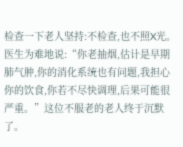检查一下老人坚持:不检查,也不照X光。医生为难地说:“你老抽烟,估计是早期肺气肿,你的消化系统也有问题,我担心你的饮食,你若不尽快调理,后果可能很严重。”这位不服老的老人终于沉默了。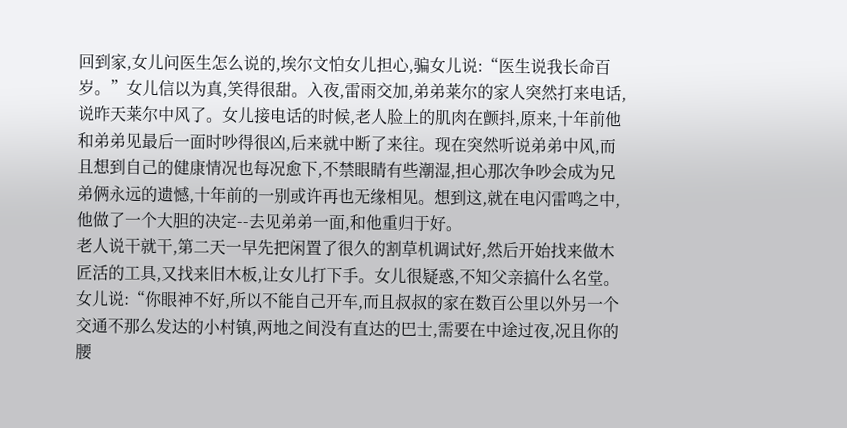回到家,女儿问医生怎么说的,埃尔文怕女儿担心,骗女儿说:“医生说我长命百岁。”女儿信以为真,笑得很甜。入夜,雷雨交加,弟弟莱尔的家人突然打来电话,说昨天莱尔中风了。女儿接电话的时候,老人脸上的肌肉在颤抖,原来,十年前他和弟弟见最后一面时吵得很凶,后来就中断了来往。现在突然听说弟弟中风,而且想到自己的健康情况也每况愈下,不禁眼睛有些潮湿,担心那次争吵会成为兄弟俩永远的遗憾,十年前的一别或许再也无缘相见。想到这,就在电闪雷鸣之中,他做了一个大胆的决定--去见弟弟一面,和他重归于好。
老人说干就干,第二天一早先把闲置了很久的割草机调试好,然后开始找来做木匠活的工具,又找来旧木板,让女儿打下手。女儿很疑惑,不知父亲搞什么名堂。女儿说:“你眼神不好,所以不能自己开车,而且叔叔的家在数百公里以外另一个交通不那么发达的小村镇,两地之间没有直达的巴士,需要在中途过夜,况且你的腰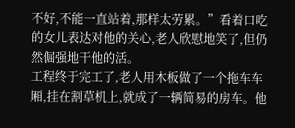不好,不能一直站着,那样太劳累。”看着口吃的女儿表达对他的关心,老人欣慰地笑了,但仍然倔强地干他的活。
工程终于完工了,老人用木板做了一个拖车车厢,挂在割草机上,就成了一辆简易的房车。他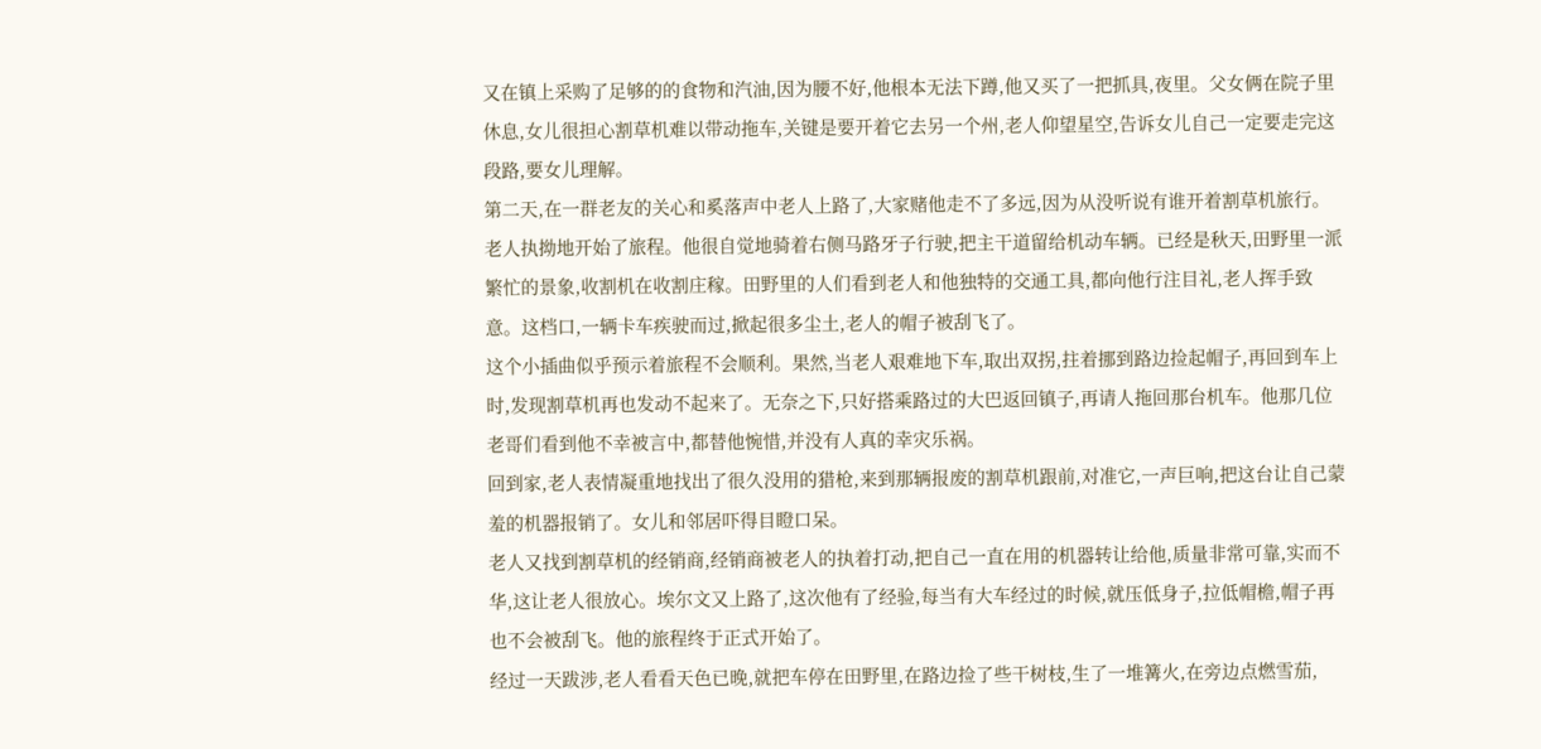又在镇上采购了足够的的食物和汽油,因为腰不好,他根本无法下蹲,他又买了一把抓具,夜里。父女俩在院子里休息,女儿很担心割草机难以带动拖车,关键是要开着它去另一个州,老人仰望星空,告诉女儿自己一定要走完这段路,要女儿理解。
第二天,在一群老友的关心和奚落声中老人上路了,大家赌他走不了多远,因为从没听说有谁开着割草机旅行。老人执拗地开始了旅程。他很自觉地骑着右侧马路牙子行驶,把主干道留给机动车辆。已经是秋天,田野里一派繁忙的景象,收割机在收割庄稼。田野里的人们看到老人和他独特的交通工具,都向他行注目礼,老人挥手致意。这档口,一辆卡车疾驶而过,掀起很多尘土,老人的帽子被刮飞了。
这个小插曲似乎预示着旅程不会顺利。果然,当老人艰难地下车,取出双拐,拄着挪到路边捡起帽子,再回到车上时,发现割草机再也发动不起来了。无奈之下,只好搭乘路过的大巴返回镇子,再请人拖回那台机车。他那几位老哥们看到他不幸被言中,都替他惋惜,并没有人真的幸灾乐祸。
回到家,老人表情凝重地找出了很久没用的猎枪,来到那辆报废的割草机跟前,对准它,一声巨响,把这台让自己蒙羞的机器报销了。女儿和邻居吓得目瞪口呆。
老人又找到割草机的经销商,经销商被老人的执着打动,把自己一直在用的机器转让给他,质量非常可靠,实而不华,这让老人很放心。埃尔文又上路了,这次他有了经验,每当有大车经过的时候,就压低身子,拉低帽檐,帽子再也不会被刮飞。他的旅程终于正式开始了。
经过一天跋涉,老人看看天色已晚,就把车停在田野里,在路边捡了些干树枝,生了一堆篝火,在旁边点燃雪茄,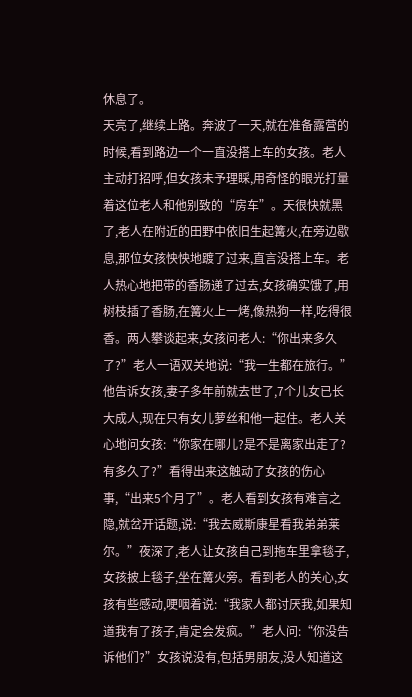休息了。
天亮了,继续上路。奔波了一天,就在准备露营的时候,看到路边一个一直没搭上车的女孩。老人主动打招呼,但女孩未予理睬,用奇怪的眼光打量着这位老人和他别致的“房车”。天很快就黑了,老人在附近的田野中依旧生起篝火,在旁边歇息,那位女孩怏怏地踱了过来,直言没搭上车。老人热心地把带的香肠递了过去,女孩确实饿了,用树枝插了香肠,在篝火上一烤,像热狗一样,吃得很香。两人攀谈起来,女孩问老人:“你出来多久了?”老人一语双关地说:“我一生都在旅行。”他告诉女孩,妻子多年前就去世了,7个儿女已长大成人,现在只有女儿萝丝和他一起住。老人关心地问女孩:“你家在哪儿?是不是离家出走了?有多久了?”看得出来这触动了女孩的伤心事,“出来5个月了”。老人看到女孩有难言之隐,就岔开话题,说:“我去威斯康星看我弟弟莱尔。”夜深了,老人让女孩自己到拖车里拿毯子,女孩披上毯子,坐在篝火旁。看到老人的关心,女孩有些感动,哽咽着说:“我家人都讨厌我,如果知道我有了孩子,肯定会发疯。”老人问:“你没告诉他们?”女孩说没有,包括男朋友,没人知道这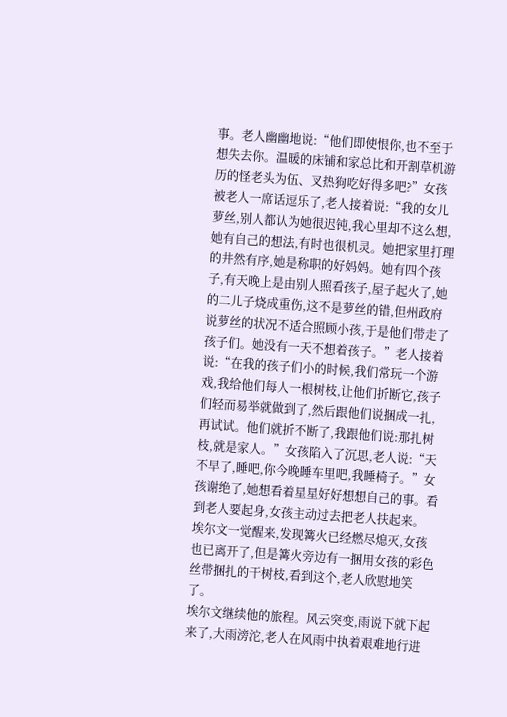事。老人幽幽地说:“他们即使恨你,也不至于想失去你。温暖的床铺和家总比和开割草机游历的怪老头为伍、叉热狗吃好得多吧?”女孩被老人一席话逗乐了,老人接着说:“我的女儿萝丝,别人都认为她很迟钝,我心里却不这么想,她有自己的想法,有时也很机灵。她把家里打理的井然有序,她是称职的好妈妈。她有四个孩子,有天晚上是由别人照看孩子,屋子起火了,她的二儿子烧成重伤,这不是萝丝的错,但州政府说萝丝的状况不适合照顾小孩,于是他们带走了孩子们。她没有一天不想着孩子。”老人接着说:“在我的孩子们小的时候,我们常玩一个游戏,我给他们每人一根树枝,让他们折断它,孩子们轻而易举就做到了,然后跟他们说捆成一扎,再试试。他们就折不断了,我跟他们说:那扎树枝,就是家人。”女孩陷入了沉思,老人说:“天不早了,睡吧,你今晚睡车里吧,我睡椅子。”女孩谢绝了,她想看着星星好好想想自己的事。看到老人要起身,女孩主动过去把老人扶起来。
埃尔文一觉醒来,发现篝火已经燃尽熄灭,女孩也已离开了,但是篝火旁边有一捆用女孩的彩色丝带捆扎的干树枝,看到这个,老人欣慰地笑了。
埃尔文继续他的旅程。风云突变,雨说下就下起来了,大雨滂沱,老人在风雨中执着艰难地行进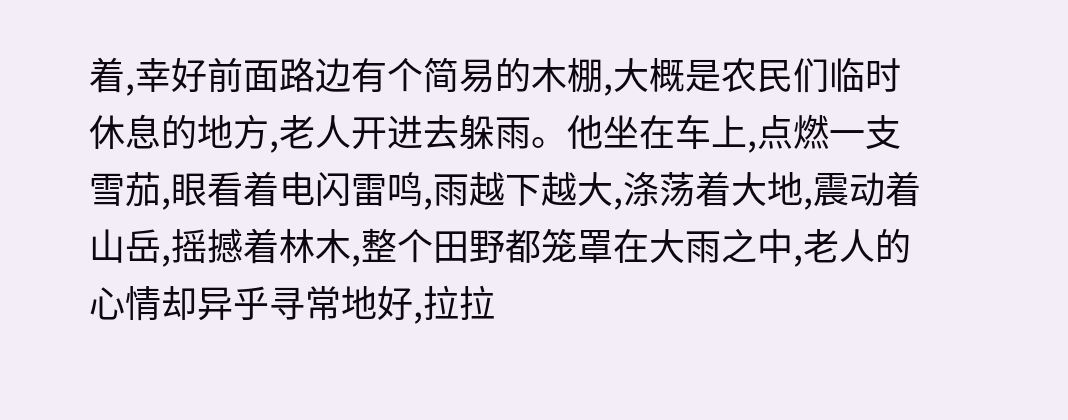着,幸好前面路边有个简易的木棚,大概是农民们临时休息的地方,老人开进去躲雨。他坐在车上,点燃一支雪茄,眼看着电闪雷鸣,雨越下越大,涤荡着大地,震动着山岳,摇撼着林木,整个田野都笼罩在大雨之中,老人的心情却异乎寻常地好,拉拉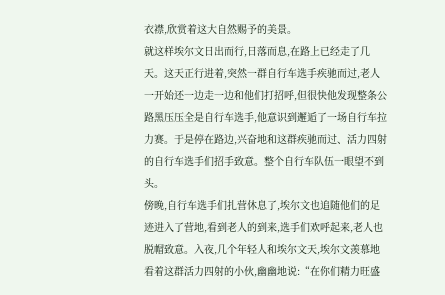衣襟,欣赏着这大自然赐予的美景。
就这样埃尔文日出而行,日落而息,在路上已经走了几天。这天正行进着,突然一群自行车选手疾驰而过,老人一开始还一边走一边和他们打招呼,但很快他发现整条公路黑压压全是自行车选手,他意识到邂逅了一场自行车拉力赛。于是停在路边,兴奋地和这群疾驰而过、活力四射的自行车选手们招手致意。整个自行车队伍一眼望不到头。
傍晚,自行车选手们扎营休息了,埃尔文也追随他们的足迹进入了营地,看到老人的到来,选手们欢呼起来,老人也脱帽致意。入夜,几个年轻人和埃尔文天,埃尔文羡慕地看着这群活力四射的小伙,幽幽地说:“在你们精力旺盛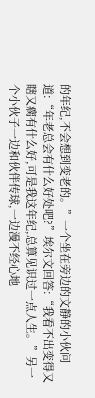的年纪,不会想到变老的。”一个坐在旁边的文静的小伙问道:“年老总会有什么好处吧?”埃尔文回答:“我看不出变得又瞎又瘸有什么好,可是我这年纪,总算见识过一点人生。”另一个小伙子一边和伙伴传球,一边漫不经心地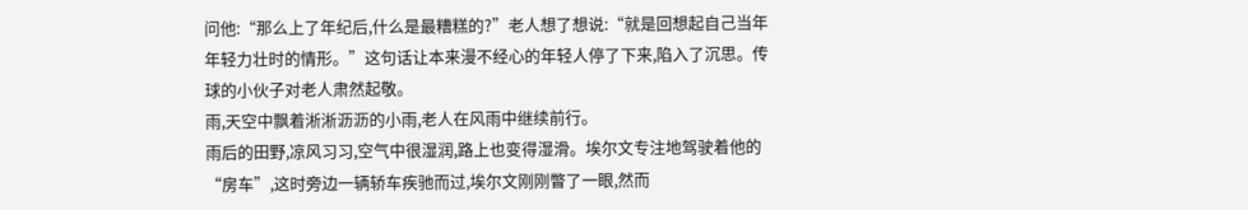问他:“那么上了年纪后,什么是最糟糕的?”老人想了想说:“就是回想起自己当年年轻力壮时的情形。”这句话让本来漫不经心的年轻人停了下来,陷入了沉思。传球的小伙子对老人肃然起敬。
雨,天空中飘着淅淅沥沥的小雨,老人在风雨中继续前行。
雨后的田野,凉风习习,空气中很湿润,路上也变得湿滑。埃尔文专注地驾驶着他的“房车”,这时旁边一辆轿车疾驰而过,埃尔文刚刚瞥了一眼,然而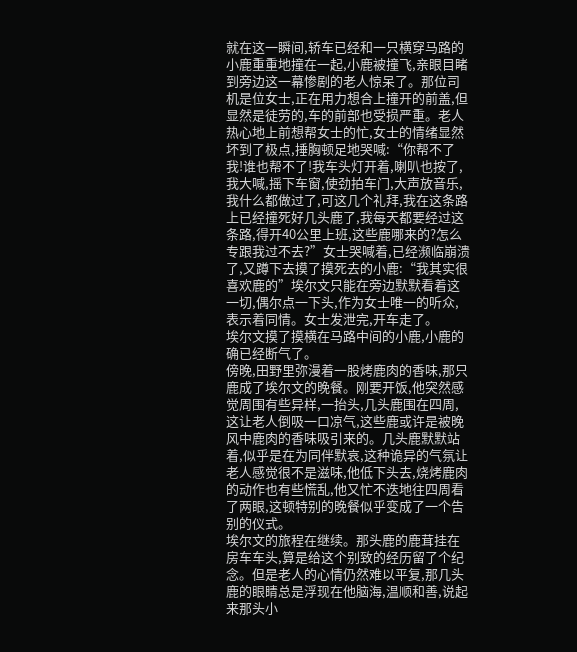就在这一瞬间,轿车已经和一只横穿马路的小鹿重重地撞在一起,小鹿被撞飞,亲眼目睹到旁边这一幕惨剧的老人惊呆了。那位司机是位女士,正在用力想合上撞开的前盖,但显然是徒劳的,车的前部也受损严重。老人热心地上前想帮女士的忙,女士的情绪显然坏到了极点,捶胸顿足地哭喊:“你帮不了我!谁也帮不了!我车头灯开着,喇叭也按了,我大喊,摇下车窗,使劲拍车门,大声放音乐,我什么都做过了,可这几个礼拜,我在这条路上已经撞死好几头鹿了,我每天都要经过这条路,得开40公里上班,这些鹿哪来的?怎么专跟我过不去?”女士哭喊着,已经濒临崩溃了,又蹲下去摸了摸死去的小鹿:“我其实很喜欢鹿的”埃尔文只能在旁边默默看着这一切,偶尔点一下头,作为女士唯一的听众,表示着同情。女士发泄完,开车走了。
埃尔文摸了摸横在马路中间的小鹿,小鹿的确已经断气了。
傍晚,田野里弥漫着一股烤鹿肉的香味,那只鹿成了埃尔文的晚餐。刚要开饭,他突然感觉周围有些异样,一抬头,几头鹿围在四周,这让老人倒吸一口凉气,这些鹿或许是被晚风中鹿肉的香味吸引来的。几头鹿默默站着,似乎是在为同伴默哀,这种诡异的气氛让老人感觉很不是滋味,他低下头去,烧烤鹿肉的动作也有些慌乱,他又忙不迭地往四周看了两眼,这顿特别的晚餐似乎变成了一个告别的仪式。
埃尔文的旅程在继续。那头鹿的鹿茸挂在房车车头,算是给这个别致的经历留了个纪念。但是老人的心情仍然难以平复,那几头鹿的眼睛总是浮现在他脑海,温顺和善,说起来那头小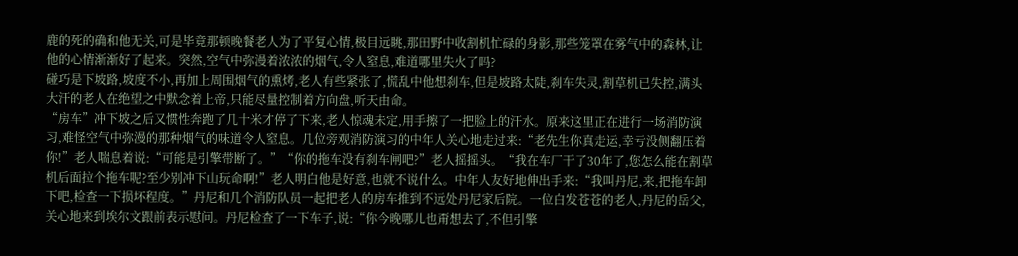鹿的死的确和他无关,可是毕竟那顿晚餐老人为了平复心情,极目远眺,那田野中收割机忙碌的身影,那些笼罩在雾气中的森林,让他的心情渐渐好了起来。突然,空气中弥漫着浓浓的烟气,令人窒息,难道哪里失火了吗?
碰巧是下坡路,坡度不小,再加上周围烟气的熏烤,老人有些紧张了,慌乱中他想刹车,但是坡路太陡,刹车失灵,割草机已失控,满头大汗的老人在绝望之中默念着上帝,只能尽量控制着方向盘,听天由命。
“房车”冲下坡之后又惯性奔跑了几十米才停了下来,老人惊魂未定,用手擦了一把脸上的汗水。原来这里正在进行一场消防演习,难怪空气中弥漫的那种烟气的味道令人窒息。几位旁观消防演习的中年人关心地走过来:“老先生你真走运,幸亏没侧翻压着你!”老人喘息着说:“可能是引擎带断了。”“你的拖车没有刹车闸吧?”老人摇摇头。“我在车厂干了30年了,您怎么能在割草机后面拉个拖车呢?至少别冲下山玩命啊!”老人明白他是好意,也就不说什么。中年人友好地伸出手来:“我叫丹尼,来,把拖车卸下吧,检查一下损坏程度。”丹尼和几个消防队员一起把老人的房车推到不远处丹尼家后院。一位白发苍苍的老人,丹尼的岳父,关心地来到埃尔文跟前表示慰问。丹尼检查了一下车子,说:“你今晚哪儿也甭想去了,不但引擎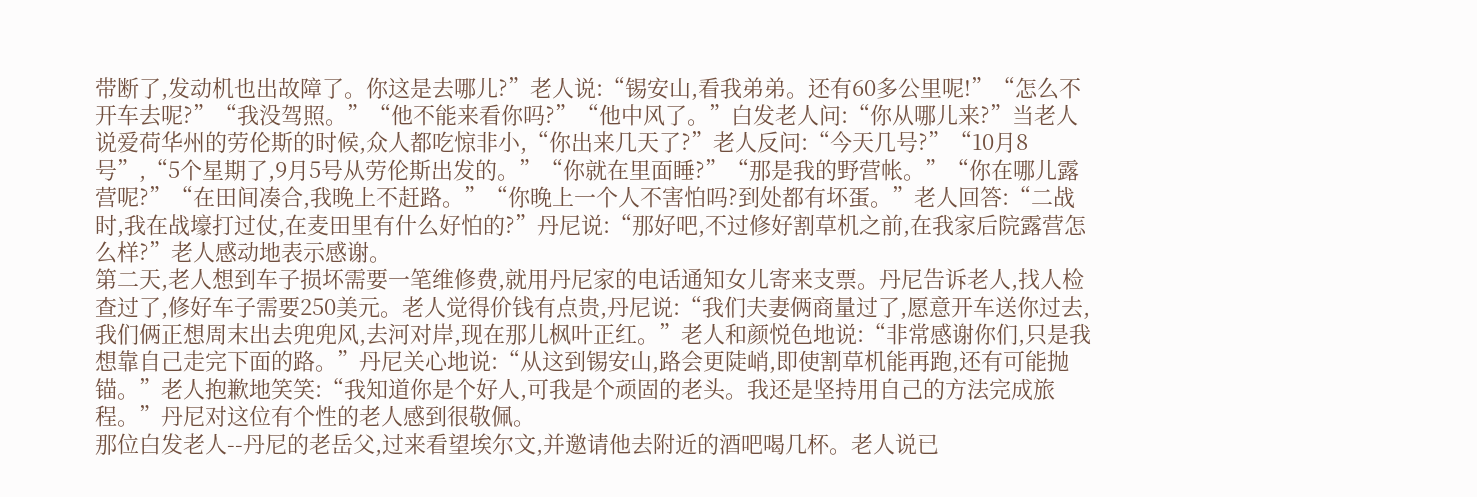带断了,发动机也出故障了。你这是去哪儿?”老人说:“锡安山,看我弟弟。还有60多公里呢!”“怎么不开车去呢?”“我没驾照。”“他不能来看你吗?”“他中风了。”白发老人问:“你从哪儿来?”当老人说爱荷华州的劳伦斯的时候,众人都吃惊非小,“你出来几天了?”老人反问:“今天几号?”“10月8号”,“5个星期了,9月5号从劳伦斯出发的。”“你就在里面睡?”“那是我的野营帐。”“你在哪儿露营呢?”“在田间凑合,我晚上不赶路。”“你晚上一个人不害怕吗?到处都有坏蛋。”老人回答:“二战时,我在战壕打过仗,在麦田里有什么好怕的?”丹尼说:“那好吧,不过修好割草机之前,在我家后院露营怎么样?”老人感动地表示感谢。
第二天,老人想到车子损坏需要一笔维修费,就用丹尼家的电话通知女儿寄来支票。丹尼告诉老人,找人检查过了,修好车子需要250美元。老人觉得价钱有点贵,丹尼说:“我们夫妻俩商量过了,愿意开车送你过去,我们俩正想周末出去兜兜风,去河对岸,现在那儿枫叶正红。”老人和颜悦色地说:“非常感谢你们,只是我想靠自己走完下面的路。”丹尼关心地说:“从这到锡安山,路会更陡峭,即使割草机能再跑,还有可能抛锚。”老人抱歉地笑笑:“我知道你是个好人,可我是个顽固的老头。我还是坚持用自己的方法完成旅程。”丹尼对这位有个性的老人感到很敬佩。
那位白发老人--丹尼的老岳父,过来看望埃尔文,并邀请他去附近的酒吧喝几杯。老人说已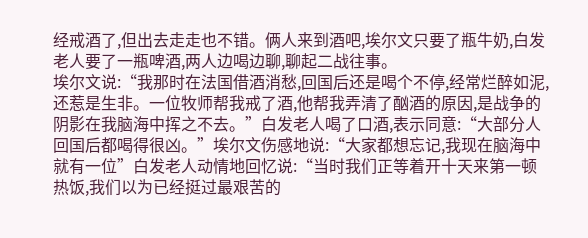经戒酒了,但出去走走也不错。俩人来到酒吧,埃尔文只要了瓶牛奶,白发老人要了一瓶啤酒,两人边喝边聊,聊起二战往事。
埃尔文说:“我那时在法国借酒消愁,回国后还是喝个不停,经常烂醉如泥,还惹是生非。一位牧师帮我戒了酒,他帮我弄清了酗酒的原因,是战争的阴影在我脑海中挥之不去。”白发老人喝了口酒,表示同意:“大部分人回国后都喝得很凶。”埃尔文伤感地说:“大家都想忘记,我现在脑海中就有一位”白发老人动情地回忆说:“当时我们正等着开十天来第一顿热饭,我们以为已经挺过最艰苦的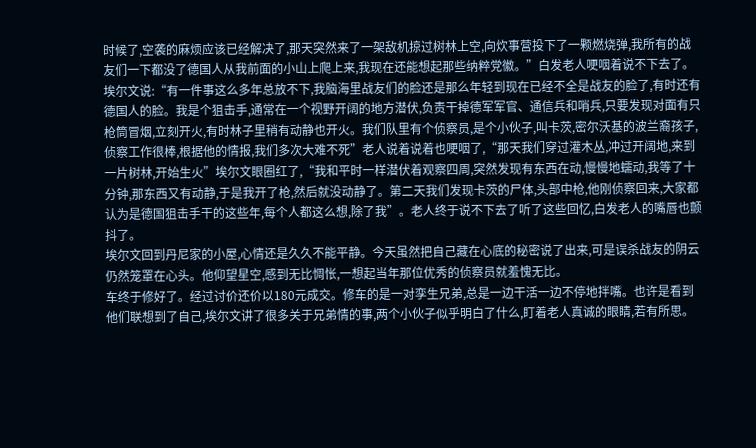时候了,空袭的麻烦应该已经解决了,那天突然来了一架敌机掠过树林上空,向炊事营投下了一颗燃烧弹,我所有的战友们一下都没了德国人从我前面的小山上爬上来,我现在还能想起那些纳粹党徽。”白发老人哽咽着说不下去了。埃尔文说:“有一件事这么多年总放不下,我脑海里战友们的脸还是那么年轻到现在已经不全是战友的脸了,有时还有德国人的脸。我是个狙击手,通常在一个视野开阔的地方潜伏,负责干掉德军军官、通信兵和哨兵,只要发现对面有只枪筒冒烟,立刻开火,有时林子里稍有动静也开火。我们队里有个侦察员,是个小伙子,叫卡茨,密尔沃基的波兰裔孩子,侦察工作很棒,根据他的情报,我们多次大难不死”老人说着说着也哽咽了,“那天我们穿过灌木丛,冲过开阔地,来到一片树林,开始生火”埃尔文眼圈红了,“我和平时一样潜伏着观察四周,突然发现有东西在动,慢慢地蠕动,我等了十分钟,那东西又有动静,于是我开了枪,然后就没动静了。第二天我们发现卡茨的尸体,头部中枪,他刚侦察回来,大家都认为是德国狙击手干的这些年,每个人都这么想,除了我”。老人终于说不下去了听了这些回忆,白发老人的嘴唇也颤抖了。
埃尔文回到丹尼家的小屋,心情还是久久不能平静。今天虽然把自己藏在心底的秘密说了出来,可是误杀战友的阴云仍然笼罩在心头。他仰望星空,感到无比惆怅,一想起当年那位优秀的侦察员就羞愧无比。
车终于修好了。经过讨价还价以180元成交。修车的是一对孪生兄弟,总是一边干活一边不停地拌嘴。也许是看到他们联想到了自己,埃尔文讲了很多关于兄弟情的事,两个小伙子似乎明白了什么,盯着老人真诚的眼睛,若有所思。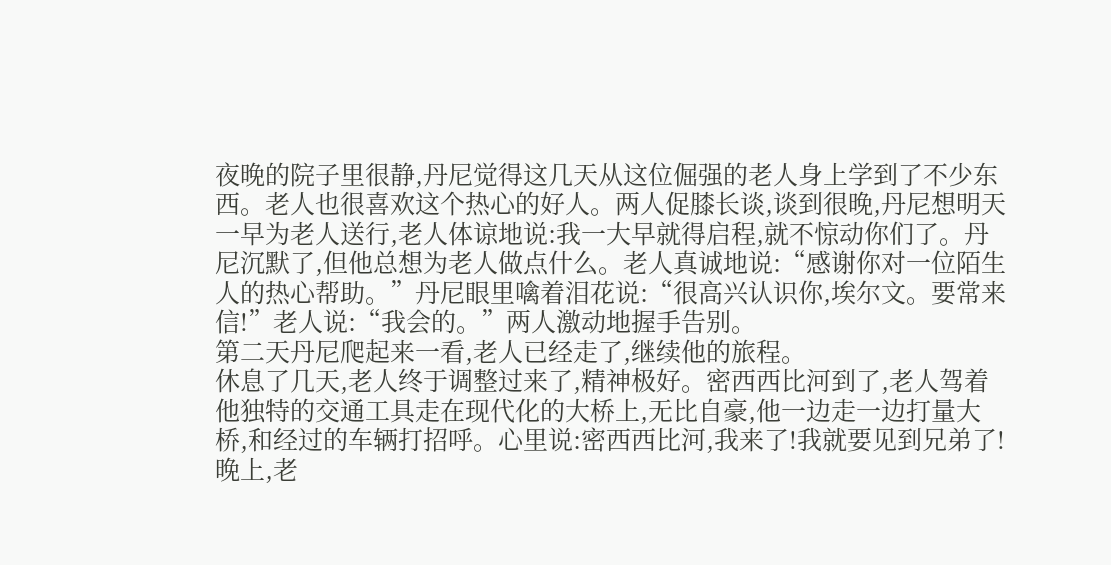夜晚的院子里很静,丹尼觉得这几天从这位倔强的老人身上学到了不少东西。老人也很喜欢这个热心的好人。两人促膝长谈,谈到很晚,丹尼想明天一早为老人送行,老人体谅地说:我一大早就得启程,就不惊动你们了。丹尼沉默了,但他总想为老人做点什么。老人真诚地说:“感谢你对一位陌生人的热心帮助。”丹尼眼里噙着泪花说:“很高兴认识你,埃尔文。要常来信!”老人说:“我会的。”两人激动地握手告别。
第二天丹尼爬起来一看,老人已经走了,继续他的旅程。
休息了几天,老人终于调整过来了,精神极好。密西西比河到了,老人驾着他独特的交通工具走在现代化的大桥上,无比自豪,他一边走一边打量大桥,和经过的车辆打招呼。心里说:密西西比河,我来了!我就要见到兄弟了!
晚上,老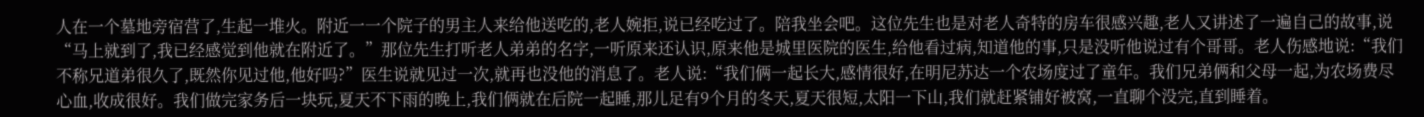人在一个墓地旁宿营了,生起一堆火。附近一一个院子的男主人来给他送吃的,老人婉拒,说已经吃过了。陪我坐会吧。这位先生也是对老人奇特的房车很感兴趣,老人又讲述了一遍自己的故事,说“马上就到了,我已经感觉到他就在附近了。”那位先生打听老人弟弟的名字,一听原来还认识,原来他是城里医院的医生,给他看过病,知道他的事,只是没听他说过有个哥哥。老人伤感地说:“我们不称兄道弟很久了,既然你见过他,他好吗?”医生说就见过一次,就再也没他的消息了。老人说:“我们俩一起长大,感情很好,在明尼苏达一个农场度过了童年。我们兄弟俩和父母一起,为农场费尽心血,收成很好。我们做完家务后一块玩,夏天不下雨的晚上,我们俩就在后院一起睡,那儿足有9个月的冬天,夏天很短,太阳一下山,我们就赶紧铺好被窝,一直聊个没完,直到睡着。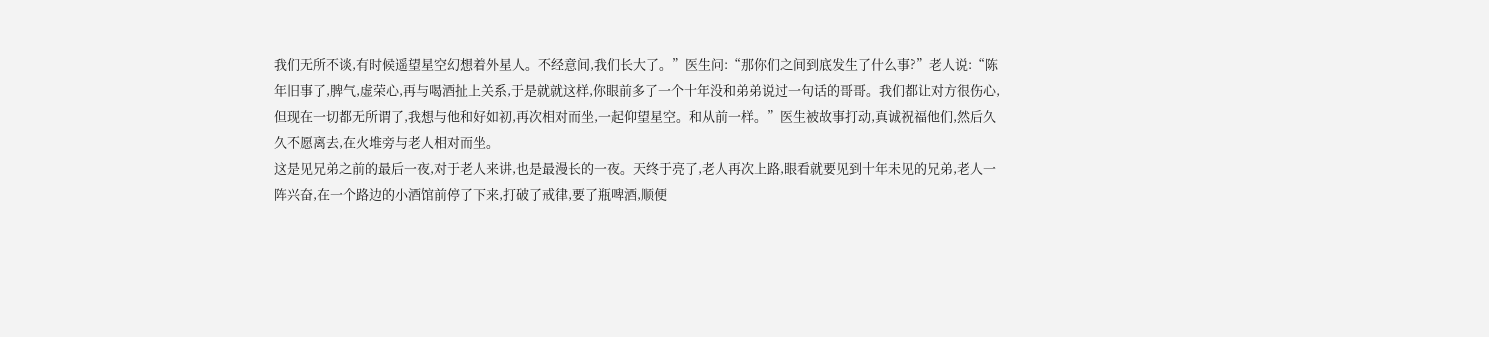我们无所不谈,有时候遥望星空幻想着外星人。不经意间,我们长大了。”医生问:“那你们之间到底发生了什么事?”老人说:“陈年旧事了,脾气,虚荣心,再与喝酒扯上关系,于是就就这样,你眼前多了一个十年没和弟弟说过一句话的哥哥。我们都让对方很伤心,但现在一切都无所谓了,我想与他和好如初,再次相对而坐,一起仰望星空。和从前一样。”医生被故事打动,真诚祝福他们,然后久久不愿离去,在火堆旁与老人相对而坐。
这是见兄弟之前的最后一夜,对于老人来讲,也是最漫长的一夜。天终于亮了,老人再次上路,眼看就要见到十年未见的兄弟,老人一阵兴奋,在一个路边的小酒馆前停了下来,打破了戒律,要了瓶啤酒,顺便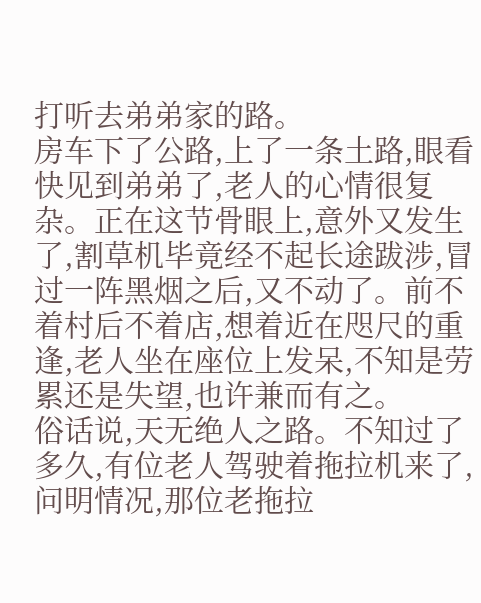打听去弟弟家的路。
房车下了公路,上了一条土路,眼看快见到弟弟了,老人的心情很复杂。正在这节骨眼上,意外又发生了,割草机毕竟经不起长途跋涉,冒过一阵黑烟之后,又不动了。前不着村后不着店,想着近在咫尺的重逢,老人坐在座位上发呆,不知是劳累还是失望,也许兼而有之。
俗话说,天无绝人之路。不知过了多久,有位老人驾驶着拖拉机来了,问明情况,那位老拖拉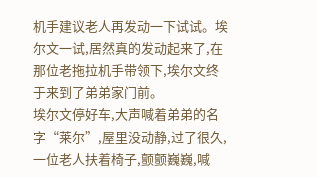机手建议老人再发动一下试试。埃尔文一试,居然真的发动起来了,在那位老拖拉机手带领下,埃尔文终于来到了弟弟家门前。
埃尔文停好车,大声喊着弟弟的名字“莱尔”,屋里没动静,过了很久,一位老人扶着椅子,颤颤巍巍,喊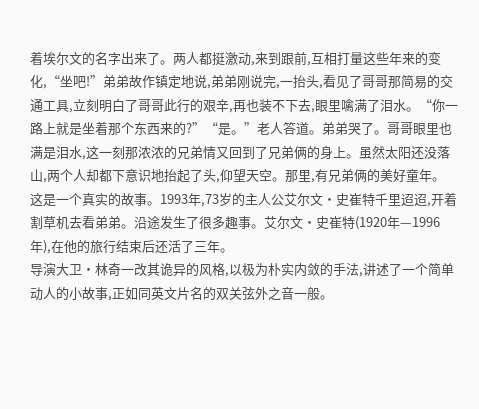着埃尔文的名字出来了。两人都挺激动,来到跟前,互相打量这些年来的变化,“坐吧!”弟弟故作镇定地说,弟弟刚说完,一抬头,看见了哥哥那简易的交通工具,立刻明白了哥哥此行的艰辛,再也装不下去,眼里噙满了泪水。“你一路上就是坐着那个东西来的?”“是。”老人答道。弟弟哭了。哥哥眼里也满是泪水,这一刻那浓浓的兄弟情又回到了兄弟俩的身上。虽然太阳还没落山,两个人却都下意识地抬起了头,仰望天空。那里,有兄弟俩的美好童年。
这是一个真实的故事。1993年,73岁的主人公艾尔文·史崔特千里迢迢,开着割草机去看弟弟。沿途发生了很多趣事。艾尔文·史崔特(1920年—1996年),在他的旅行结束后还活了三年。
导演大卫·林奇一改其诡异的风格,以极为朴实内敛的手法,讲述了一个简单动人的小故事,正如同英文片名的双关弦外之音一般。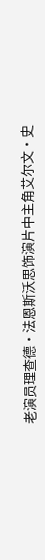老演员理查德·法恩斯沃思饰演片中主角艾尔文·史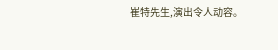崔特先生,演出令人动容。